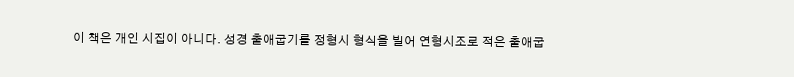이 책은 개인 시집이 아니다. 성경 출애굽기를 정형시 형식을 빌어 연형시조로 적은 출애굽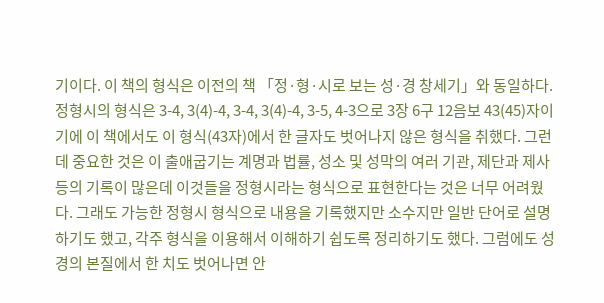기이다. 이 책의 형식은 이전의 책 「정·형·시로 보는 성·경 창세기」와 동일하다. 정형시의 형식은 3-4, 3(4)-4, 3-4, 3(4)-4, 3-5, 4-3으로 3장 6구 12음보 43(45)자이기에 이 책에서도 이 형식(43자)에서 한 글자도 벗어나지 않은 형식을 취했다. 그런데 중요한 것은 이 출애굽기는 계명과 법률, 성소 및 성막의 여러 기관, 제단과 제사 등의 기록이 많은데 이것들을 정형시라는 형식으로 표현한다는 것은 너무 어려웠다. 그래도 가능한 정형시 형식으로 내용을 기록했지만 소수지만 일반 단어로 설명하기도 했고, 각주 형식을 이용해서 이해하기 쉽도록 정리하기도 했다. 그럼에도 성경의 본질에서 한 치도 벗어나면 안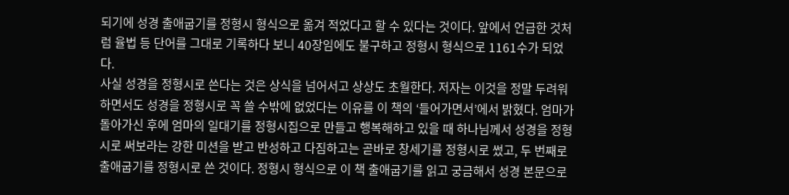되기에 성경 출애굽기를 정형시 형식으로 옮겨 적었다고 할 수 있다는 것이다. 앞에서 언급한 것처럼 율법 등 단어를 그대로 기록하다 보니 40장임에도 불구하고 정형시 형식으로 1161수가 되었다.
사실 성경을 정형시로 쓴다는 것은 상식을 넘어서고 상상도 초월한다. 저자는 이것을 정말 두려워하면서도 성경을 정형시로 꼭 쓸 수밖에 없었다는 이유를 이 책의 ‘들어가면서’에서 밝혔다. 엄마가 돌아가신 후에 엄마의 일대기를 정형시집으로 만들고 행복해하고 있을 때 하나님께서 성경을 정형시로 써보라는 강한 미션을 받고 반성하고 다짐하고는 곧바로 창세기를 정형시로 썼고, 두 번째로 출애굽기를 정형시로 쓴 것이다. 정형시 형식으로 이 책 출애굽기를 읽고 궁금해서 성경 본문으로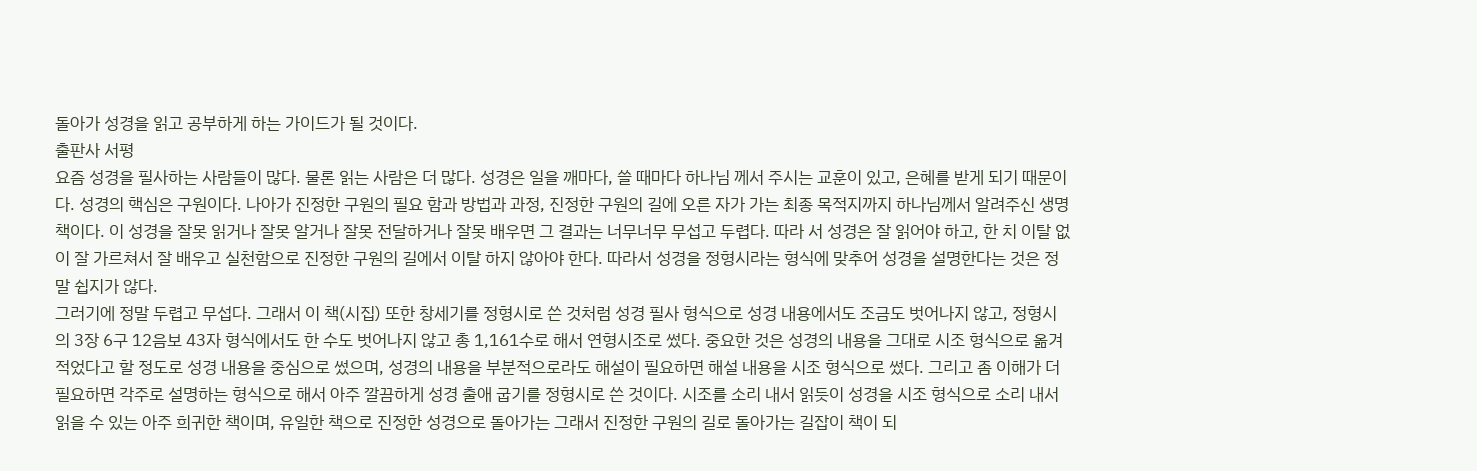돌아가 성경을 읽고 공부하게 하는 가이드가 될 것이다.
출판사 서평
요즘 성경을 필사하는 사람들이 많다. 물론 읽는 사람은 더 많다. 성경은 일을 깨마다, 쓸 때마다 하나님 께서 주시는 교훈이 있고, 은혜를 받게 되기 때문이다. 성경의 핵심은 구원이다. 나아가 진정한 구원의 필요 함과 방법과 과정, 진정한 구원의 길에 오른 자가 가는 최종 목적지까지 하나님께서 알려주신 생명책이다. 이 성경을 잘못 읽거나 잘못 알거나 잘못 전달하거나 잘못 배우면 그 결과는 너무너무 무섭고 두렵다. 따라 서 성경은 잘 읽어야 하고, 한 치 이탈 없이 잘 가르쳐서 잘 배우고 실천함으로 진정한 구원의 길에서 이탈 하지 않아야 한다. 따라서 성경을 정형시라는 형식에 맞추어 성경을 설명한다는 것은 정말 쉽지가 않다.
그러기에 정말 두렵고 무섭다. 그래서 이 책(시집) 또한 창세기를 정형시로 쓴 것처럼 성경 필사 형식으로 성경 내용에서도 조금도 벗어나지 않고, 정형시의 3장 6구 12음보 43자 형식에서도 한 수도 벗어나지 않고 총 1,161수로 해서 연형시조로 썼다. 중요한 것은 성경의 내용을 그대로 시조 형식으로 옮겨 적었다고 할 정도로 성경 내용을 중심으로 썼으며, 성경의 내용을 부분적으로라도 해설이 필요하면 해설 내용을 시조 형식으로 썼다. 그리고 좀 이해가 더 필요하면 각주로 설명하는 형식으로 해서 아주 깔끔하게 성경 출애 굽기를 정형시로 쓴 것이다. 시조를 소리 내서 읽듯이 성경을 시조 형식으로 소리 내서 읽을 수 있는 아주 희귀한 책이며, 유일한 책으로 진정한 성경으로 돌아가는 그래서 진정한 구원의 길로 돌아가는 길잡이 책이 되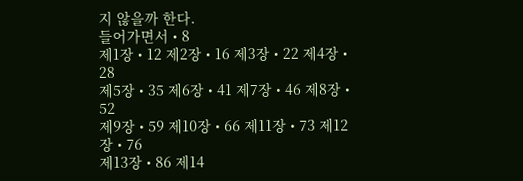지 않을까 한다.
들어가면서 • 8
제1장 • 12 제2장 • 16 제3장 • 22 제4장 • 28
제5장 • 35 제6장 • 41 제7장 • 46 제8장 • 52
제9장 • 59 제10장 • 66 제11장 • 73 제12장 • 76
제13장 • 86 제14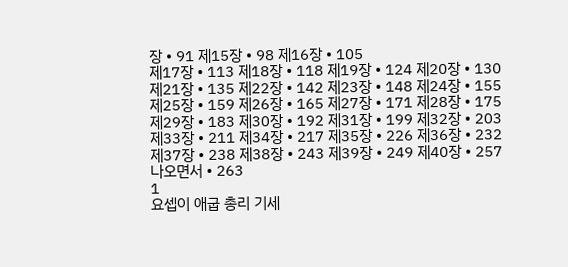장 • 91 제15장 • 98 제16장 • 105
제17장 • 113 제18장 • 118 제19장 • 124 제20장 • 130
제21장 • 135 제22장 • 142 제23장 • 148 제24장 • 155
제25장 • 159 제26장 • 165 제27장 • 171 제28장 • 175
제29장 • 183 제30장 • 192 제31장 • 199 제32장 • 203
제33장 • 211 제34장 • 217 제35장 • 226 제36장 • 232
제37장 • 238 제38장 • 243 제39장 • 249 제40장 • 257
나오면서 • 263
1
요셉이 애굽 총리 기세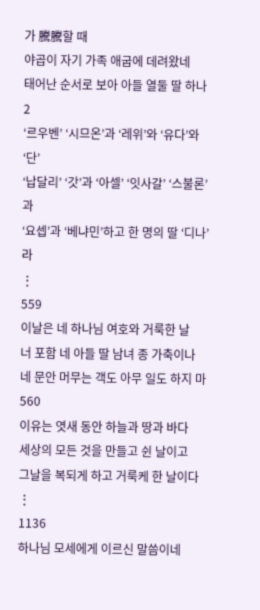가 騰騰할 때
야곱이 자기 가족 애굽에 데려왔네
태어난 순서로 보아 아들 열둘 딸 하나
2
‘르우벤’ ‘시므온’과 ‘레위’와 ‘유다’와 ‘단’
‘납달리’ ‘갓’과 ‘아셀’ ‘잇사갈’ ‘스불론’과
‘요셉’과 ‘베냐민’하고 한 명의 딸 ‘디나’라
⋮
559
이날은 네 하나님 여호와 거룩한 날
너 포함 네 아들 딸 남녀 종 가축이나
네 문안 머무는 객도 아무 일도 하지 마
560
이유는 엿새 동안 하늘과 땅과 바다
세상의 모든 것을 만들고 쉰 날이고
그날을 복되게 하고 거룩케 한 날이다
⋮
1136
하나님 모세에게 이르신 말씀이네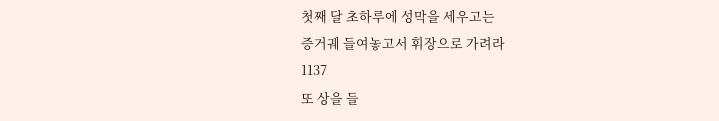첫째 달 초하루에 성막을 세우고는
증거궤 들여놓고서 휘장으로 가려라
1137
또 상을 들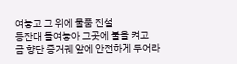여놓고 그 위에 물품 진설
등잔대 들여놓아 그곳에 불을 켜고
금 향단 증거궤 앞에 안전하게 두어라